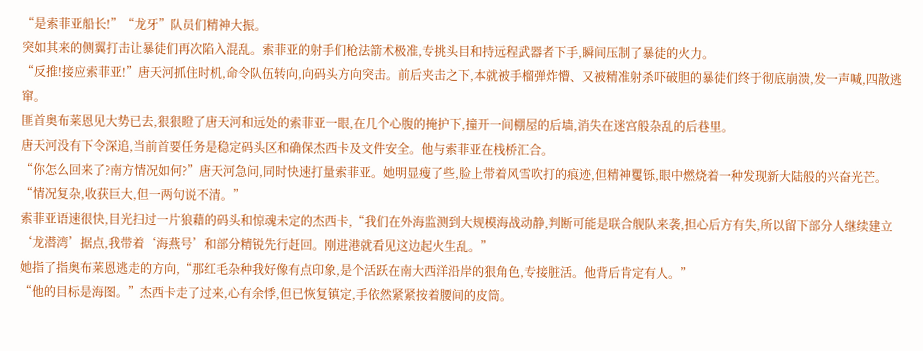“是索菲亚船长!”“龙牙”队员们精神大振。
突如其来的侧翼打击让暴徒们再次陷入混乱。索菲亚的射手们枪法箭术极准,专挑头目和持远程武器者下手,瞬间压制了暴徒的火力。
“反推!接应索菲亚!”唐天河抓住时机,命令队伍转向,向码头方向突击。前后夹击之下,本就被手榴弹炸懵、又被精准射杀吓破胆的暴徒们终于彻底崩溃,发一声喊,四散逃窜。
匪首奥布莱恩见大势已去,狠狠瞪了唐天河和远处的索菲亚一眼,在几个心腹的掩护下,撞开一间棚屋的后墙,消失在迷宫般杂乱的后巷里。
唐天河没有下令深追,当前首要任务是稳定码头区和确保杰西卡及文件安全。他与索菲亚在栈桥汇合。
“你怎么回来了?南方情况如何?”唐天河急问,同时快速打量索菲亚。她明显瘦了些,脸上带着风雪吹打的痕迹,但精神矍铄,眼中燃烧着一种发现新大陆般的兴奋光芒。
“情况复杂,收获巨大,但一两句说不清。”
索菲亚语速很快,目光扫过一片狼藉的码头和惊魂未定的杰西卡,“我们在外海监测到大规模海战动静,判断可能是联合舰队来袭,担心后方有失,所以留下部分人继续建立‘龙潜湾’据点,我带着‘海燕号’和部分精锐先行赶回。刚进港就看见这边起火生乱。”
她指了指奥布莱恩逃走的方向,“那红毛杂种我好像有点印象,是个活跃在南大西洋沿岸的狠角色,专接脏活。他背后肯定有人。”
“他的目标是海图。”杰西卡走了过来,心有余悸,但已恢复镇定,手依然紧紧按着腰间的皮筒。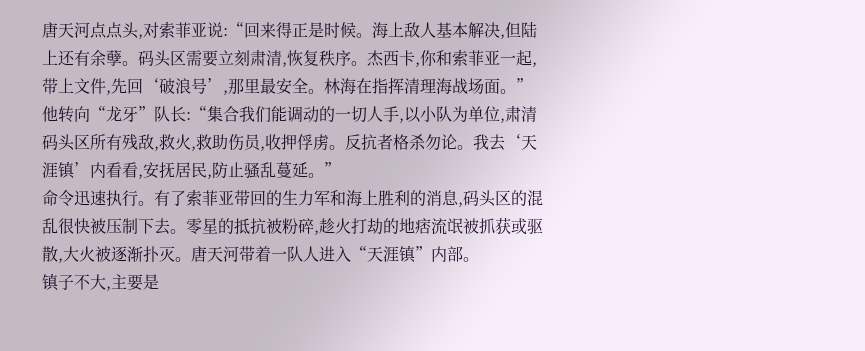唐天河点点头,对索菲亚说:“回来得正是时候。海上敌人基本解决,但陆上还有余孽。码头区需要立刻肃清,恢复秩序。杰西卡,你和索菲亚一起,带上文件,先回‘破浪号’,那里最安全。林海在指挥清理海战场面。”
他转向“龙牙”队长:“集合我们能调动的一切人手,以小队为单位,肃清码头区所有残敌,救火,救助伤员,收押俘虏。反抗者格杀勿论。我去‘天涯镇’内看看,安抚居民,防止骚乱蔓延。”
命令迅速执行。有了索菲亚带回的生力军和海上胜利的消息,码头区的混乱很快被压制下去。零星的抵抗被粉碎,趁火打劫的地痞流氓被抓获或驱散,大火被逐渐扑灭。唐天河带着一队人进入“天涯镇”内部。
镇子不大,主要是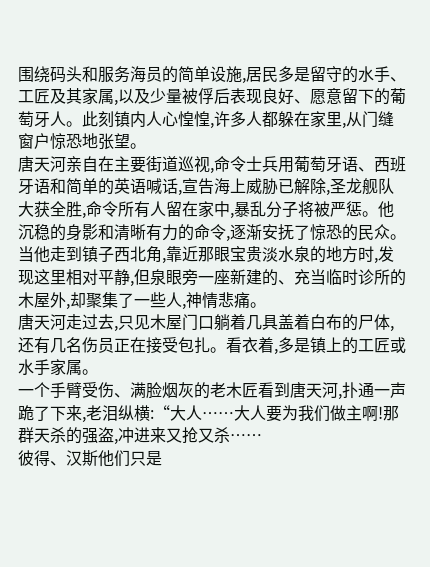围绕码头和服务海员的简单设施,居民多是留守的水手、工匠及其家属,以及少量被俘后表现良好、愿意留下的葡萄牙人。此刻镇内人心惶惶,许多人都躲在家里,从门缝窗户惊恐地张望。
唐天河亲自在主要街道巡视,命令士兵用葡萄牙语、西班牙语和简单的英语喊话,宣告海上威胁已解除,圣龙舰队大获全胜,命令所有人留在家中,暴乱分子将被严惩。他沉稳的身影和清晰有力的命令,逐渐安抚了惊恐的民众。
当他走到镇子西北角,靠近那眼宝贵淡水泉的地方时,发现这里相对平静,但泉眼旁一座新建的、充当临时诊所的木屋外,却聚集了一些人,神情悲痛。
唐天河走过去,只见木屋门口躺着几具盖着白布的尸体,还有几名伤员正在接受包扎。看衣着,多是镇上的工匠或水手家属。
一个手臂受伤、满脸烟灰的老木匠看到唐天河,扑通一声跪了下来,老泪纵横:“大人……大人要为我们做主啊!那群天杀的强盗,冲进来又抢又杀……
彼得、汉斯他们只是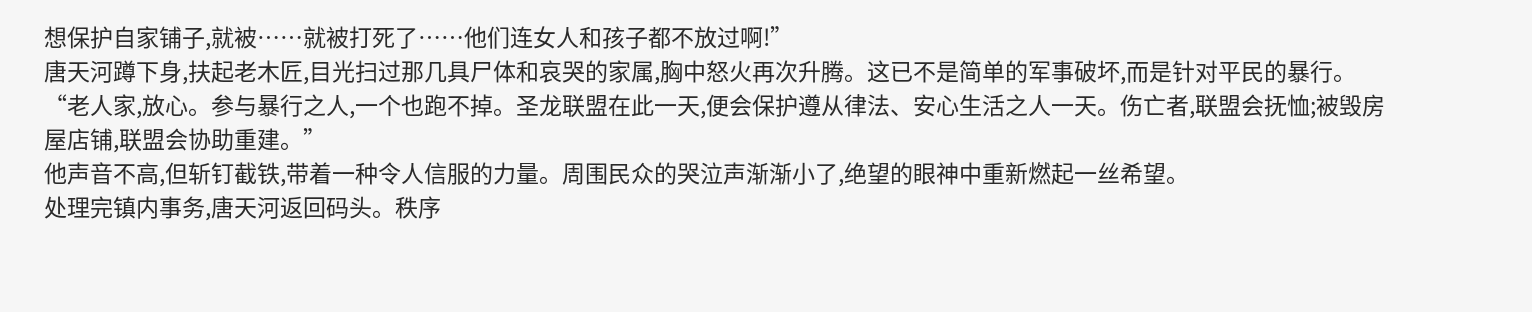想保护自家铺子,就被……就被打死了……他们连女人和孩子都不放过啊!”
唐天河蹲下身,扶起老木匠,目光扫过那几具尸体和哀哭的家属,胸中怒火再次升腾。这已不是简单的军事破坏,而是针对平民的暴行。
“老人家,放心。参与暴行之人,一个也跑不掉。圣龙联盟在此一天,便会保护遵从律法、安心生活之人一天。伤亡者,联盟会抚恤;被毁房屋店铺,联盟会协助重建。”
他声音不高,但斩钉截铁,带着一种令人信服的力量。周围民众的哭泣声渐渐小了,绝望的眼神中重新燃起一丝希望。
处理完镇内事务,唐天河返回码头。秩序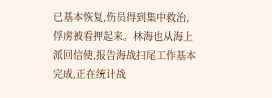已基本恢复,伤员得到集中救治,俘虏被看押起来。林海也从海上派回信使,报告海战扫尾工作基本完成,正在统计战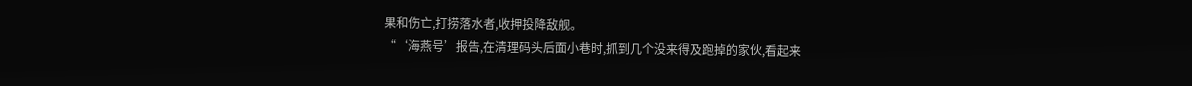果和伤亡,打捞落水者,收押投降敌舰。
“‘海燕号’报告,在清理码头后面小巷时,抓到几个没来得及跑掉的家伙,看起来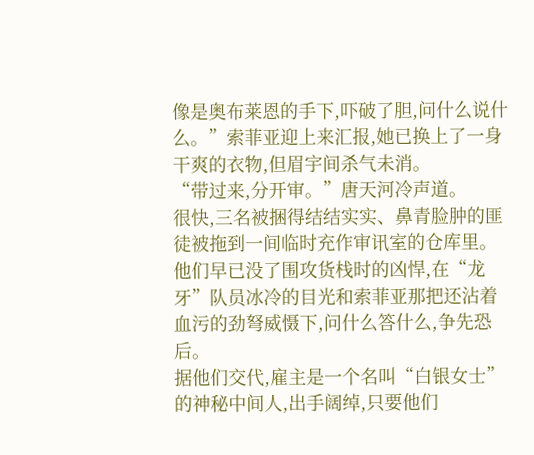像是奥布莱恩的手下,吓破了胆,问什么说什么。”索菲亚迎上来汇报,她已换上了一身干爽的衣物,但眉宇间杀气未消。
“带过来,分开审。”唐天河冷声道。
很快,三名被捆得结结实实、鼻青脸肿的匪徒被拖到一间临时充作审讯室的仓库里。他们早已没了围攻货栈时的凶悍,在“龙牙”队员冰冷的目光和索菲亚那把还沾着血污的劲弩威慑下,问什么答什么,争先恐后。
据他们交代,雇主是一个名叫“白银女士”的神秘中间人,出手阔绰,只要他们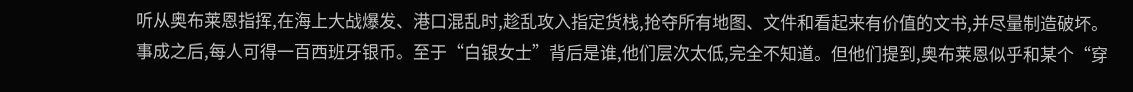听从奥布莱恩指挥,在海上大战爆发、港口混乱时,趁乱攻入指定货栈,抢夺所有地图、文件和看起来有价值的文书,并尽量制造破坏。
事成之后,每人可得一百西班牙银币。至于“白银女士”背后是谁,他们层次太低,完全不知道。但他们提到,奥布莱恩似乎和某个“穿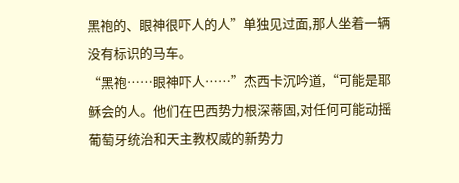黑袍的、眼神很吓人的人”单独见过面,那人坐着一辆没有标识的马车。
“黑袍……眼神吓人……”杰西卡沉吟道,“可能是耶稣会的人。他们在巴西势力根深蒂固,对任何可能动摇葡萄牙统治和天主教权威的新势力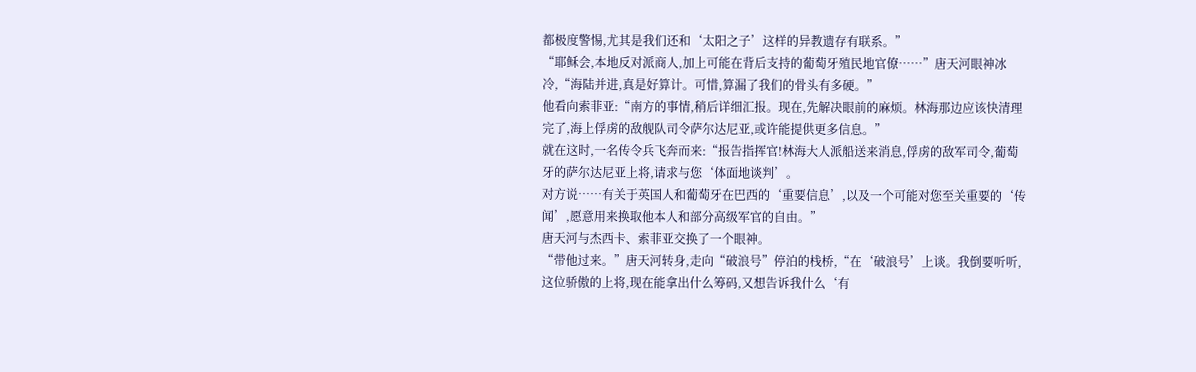都极度警惕,尤其是我们还和‘太阳之子’这样的异教遗存有联系。”
“耶稣会,本地反对派商人,加上可能在背后支持的葡萄牙殖民地官僚……”唐天河眼神冰冷,“海陆并进,真是好算计。可惜,算漏了我们的骨头有多硬。”
他看向索菲亚:“南方的事情,稍后详细汇报。现在,先解决眼前的麻烦。林海那边应该快清理完了,海上俘虏的敌舰队司令萨尔达尼亚,或许能提供更多信息。”
就在这时,一名传令兵飞奔而来:“报告指挥官!林海大人派船送来消息,俘虏的敌军司令,葡萄牙的萨尔达尼亚上将,请求与您‘体面地谈判’。
对方说……有关于英国人和葡萄牙在巴西的‘重要信息’,以及一个可能对您至关重要的‘传闻’,愿意用来换取他本人和部分高级军官的自由。”
唐天河与杰西卡、索菲亚交换了一个眼神。
“带他过来。”唐天河转身,走向“破浪号”停泊的栈桥,“在‘破浪号’上谈。我倒要听听,这位骄傲的上将,现在能拿出什么筹码,又想告诉我什么‘有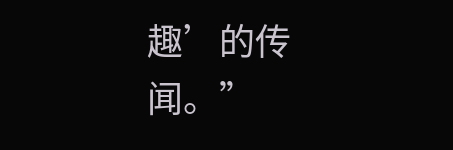趣’的传闻。”